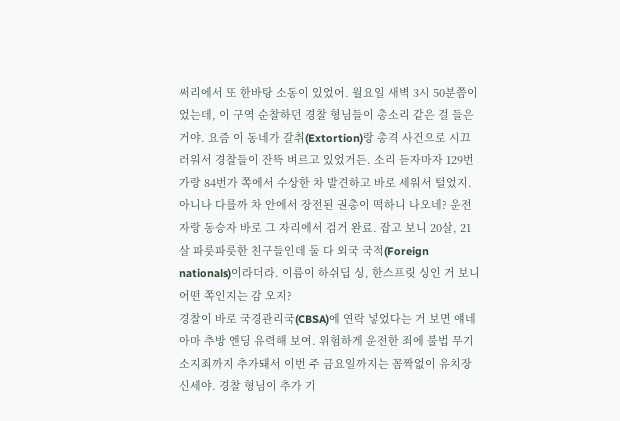써리에서 또 한바탕 소동이 있었어. 월요일 새벽 3시 50분쯤이었는데, 이 구역 순찰하던 경찰 형님들이 총소리 같은 걸 들은 거야. 요즘 이 동네가 갈취(Extortion)랑 총격 사건으로 시끄러워서 경찰들이 잔뜩 벼르고 있었거든. 소리 듣자마자 129번가랑 84번가 쪽에서 수상한 차 발견하고 바로 세워서 털었지.
아니나 다를까 차 안에서 장전된 권총이 떡하니 나오네? 운전자랑 동승자 바로 그 자리에서 검거 완료. 잡고 보니 20살, 21살 파릇파릇한 친구들인데 둘 다 외국 국적(Foreign nationals)이라더라. 이름이 하쉬딥 싱, 한스프릿 싱인 거 보니 어떤 쪽인지는 감 오지?
경찰이 바로 국경관리국(CBSA)에 연락 넣었다는 거 보면 얘네 아마 추방 엔딩 유력해 보여. 위험하게 운전한 죄에 불법 무기 소지죄까지 추가돼서 이번 주 금요일까지는 꼼짝없이 유치장 신세야. 경찰 형님이 추가 기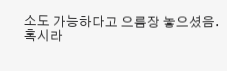소도 가능하다고 으름장 놓으셨음.
혹시라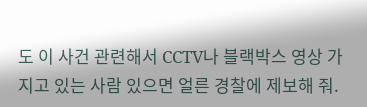도 이 사건 관련해서 CCTV나 블랙박스 영상 가지고 있는 사람 있으면 얼른 경찰에 제보해 줘.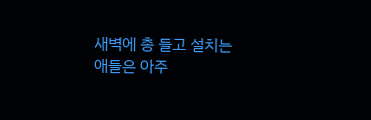새벽에 총 들고 설치는 애들은 아주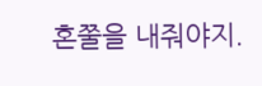혼쭐을 내줘야지.